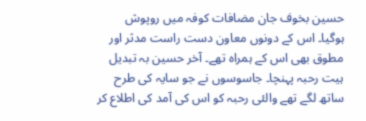حسین بخوف جان مضافات کوفہ میں روپوش ہوگیا۔ اس کے دونوں معاون دست راست مدثر اور مطوق بھی اس کے ہمراہ تھے۔ آخر حسین بہ تبدیل ہیت رحبہ پہنچا۔ جاسوسوں نے جو سایہ کی طرح ساتھ لگے تھے والئی رحبہ کو اس کی آمد کی اطلاع کر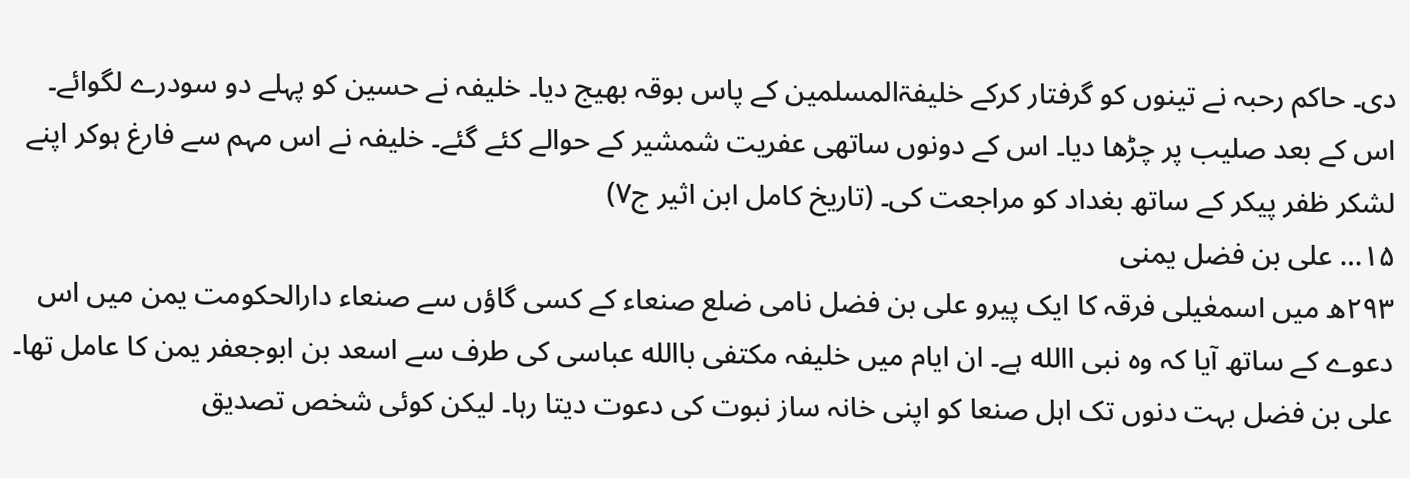دی۔ حاکم رحبہ نے تینوں کو گرفتار کرکے خلیفۃالمسلمین کے پاس بوقہ بھیج دیا۔ خلیفہ نے حسین کو پہلے دو سودرے لگوائے۔ اس کے بعد صلیب پر چڑھا دیا۔ اس کے دونوں ساتھی عفریت شمشیر کے حوالے کئے گئے۔ خلیفہ نے اس مہم سے فارغ ہوکر اپنے لشکر ظفر پیکر کے ساتھ بغداد کو مراجعت کی۔ (تاریخ کامل ابن اثیر ج۷)
۱۵… علی بن فضل یمنی
۲۹۳ھ میں اسمعٰیلی فرقہ کا ایک پیرو علی بن فضل نامی ضلع صنعاء کے کسی گاؤں سے صنعاء دارالحکومت یمن میں اس دعوے کے ساتھ آیا کہ وہ نبی االله ہے۔ ان ایام میں خلیفہ مکتفی باالله عباسی کی طرف سے اسعد بن ابوجعفر یمن کا عامل تھا۔ علی بن فضل بہت دنوں تک اہل صنعا کو اپنی خانہ ساز نبوت کی دعوت دیتا رہا۔ لیکن کوئی شخص تصدیق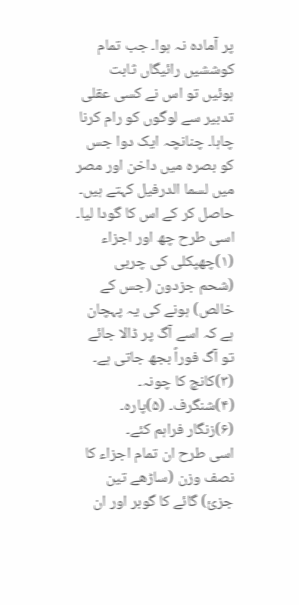پر آمادہ نہ ہوا۔ جب تمام کوششیں رائیگاں ثابت ہوئیں تو اس نے کسی عقلی تدبیر سے لوگوں کو رام کرنا چاہا۔ چنانچہ ایک دوا جس کو بصرہ میں داخن اور مصر میں لسما الدرفیل کہتے ہیں۔ حاصل کر کے اس کا گودا لیا۔ اسی طرح چھ اور اجزاء (۱)چھپکلی کی چربی (شحم جزدون (جس کے خالص) ہونے کی یہ پہچان ہے کہ اسے آگ پر ڈالا جائے تو آگ فوراً بجھ جاتی ہے۔ (۳)کانچ کا چونہ۔ (۴)شنگرف۔ (۵)پارہ۔ (۶)زنگار فراہم کئے۔
اسی طرح ان تمام اجزاء کا نصف وزن (ساڑھے تین جزئ) گائے کا گوبر اور ان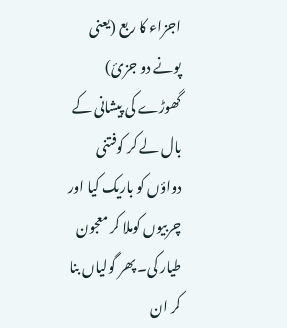اجزاء کا ربع (یعنی پونے دو جزئ) گھوڑے کی پیشانی کے بال لے کر کوفتنی دواؤں کو باریک کیا اور چربیوں کوملا کر معجون طیار کی۔ پھر گولیاں بنا کر ان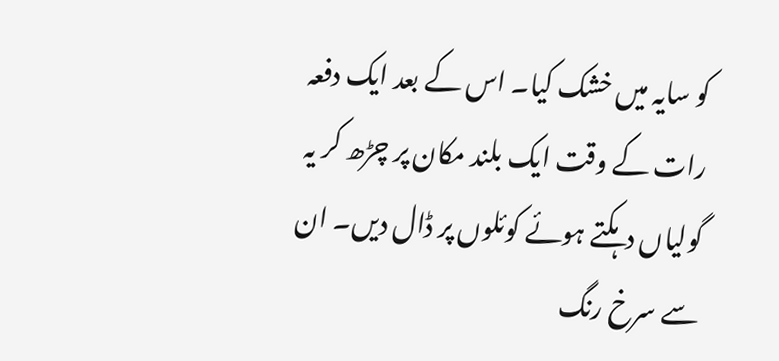کو سایہ میں خشک کیا۔ اس کے بعد ایک دفعہ رات کے وقت ایک بلند مکان پر چڑھ کر یہ گولیاں دہکتے ہوئے کوئلوں پر ڈال دیں۔ ان سے سرخ رنگ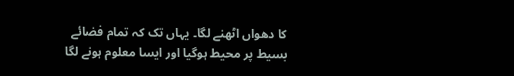کا دھواں اٹھنے لگا۔ یہاں تک کہ تمام فضائے بسیط پر محیط ہوگیا اور ایسا معلوم ہونے لگا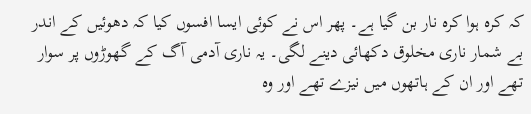کہ کرہ ہوا کرہ نار بن گیا ہے۔ پھر اس نے کوئی ایسا افسوں کیا کہ دھوئیں کے اندر بے شمار ناری مخلوق دکھائی دینے لگی۔ یہ ناری آدمی آگ کے گھوڑوں پر سوار تھے اور ان کے ہاتھوں میں نیزے تھے اور وہ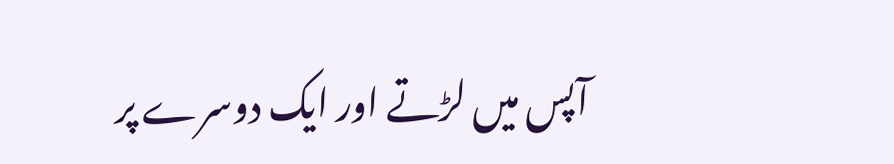آپس میں لڑتے اور ایک دوسرے پر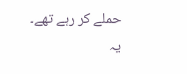حملے کر رہے تھے۔
یہ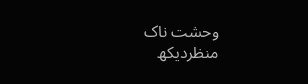وحشت ناک منظردیکھ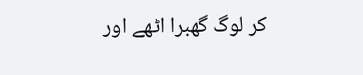کر لوگ گھبرا اٹھے اور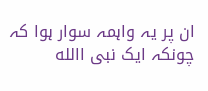ان پر یہ واہمہ سوار ہوا کہ چونکہ ایک نبی االله